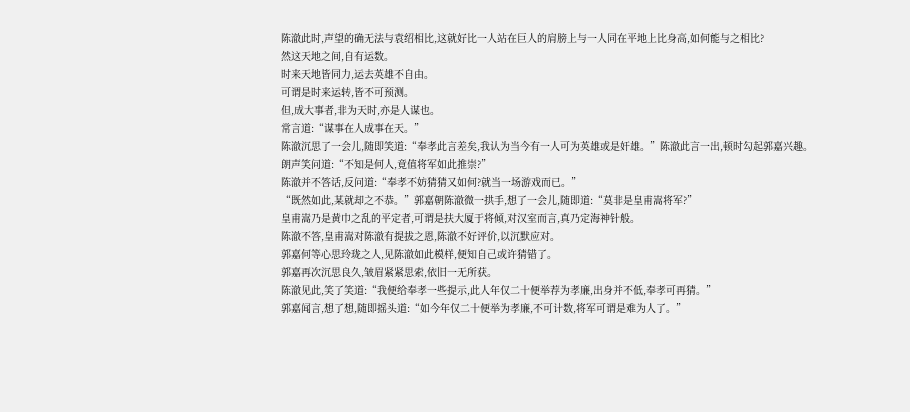陈澈此时,声望的确无法与袁绍相比,这就好比一人站在巨人的肩膀上与一人同在平地上比身高,如何能与之相比?
然这天地之间,自有运数。
时来天地皆同力,运去英雄不自由。
可谓是时来运转,皆不可预测。
但,成大事者,非为天时,亦是人谋也。
常言道:“谋事在人成事在天。”
陈澈沉思了一会儿,随即笑道:“奉孝此言差矣,我认为当今有一人可为英雄或是奸雄。”陈澈此言一出,顿时勾起郭嘉兴趣。
朗声笑问道:“不知是何人,竟值将军如此推崇?”
陈澈并不答话,反问道:“奉孝不妨猜猜又如何?就当一场游戏而已。”
“既然如此,某就却之不恭。”郭嘉朝陈澈微一拱手,想了一会儿,随即道:“莫非是皇甫嵩将军?”
皇甫嵩乃是黄巾之乱的平定者,可谓是扶大厦于将倾,对汉室而言,真乃定海神针般。
陈澈不答,皇甫嵩对陈澈有提拔之恩,陈澈不好评价,以沉默应对。
郭嘉何等心思玲珑之人,见陈澈如此模样,便知自己或许猜错了。
郭嘉再次沉思良久,皱眉紧紧思索,依旧一无所获。
陈澈见此,笑了笑道:“我便给奉孝一些提示,此人年仅二十便举荐为孝廉,出身并不低,奉孝可再猜。”
郭嘉闻言,想了想,随即摇头道:“如今年仅二十便举为孝廉,不可计数,将军可谓是难为人了。”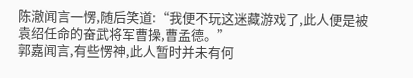陈澈闻言一愣,随后笑道:“我便不玩这迷藏游戏了,此人便是被袁绍任命的奋武将军曹操,曹孟德。”
郭嘉闻言,有些愣神,此人暂时并未有何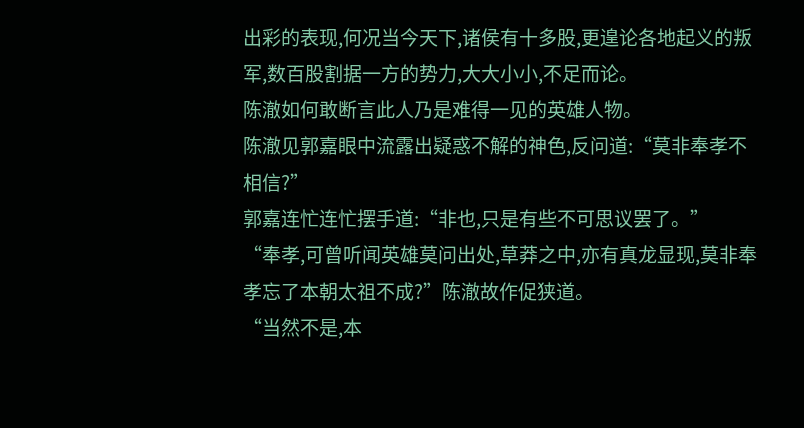出彩的表现,何况当今天下,诸侯有十多股,更遑论各地起义的叛军,数百股割据一方的势力,大大小小,不足而论。
陈澈如何敢断言此人乃是难得一见的英雄人物。
陈澈见郭嘉眼中流露出疑惑不解的神色,反问道:“莫非奉孝不相信?”
郭嘉连忙连忙摆手道:“非也,只是有些不可思议罢了。”
“奉孝,可曾听闻英雄莫问出处,草莽之中,亦有真龙显现,莫非奉孝忘了本朝太祖不成?”陈澈故作促狭道。
“当然不是,本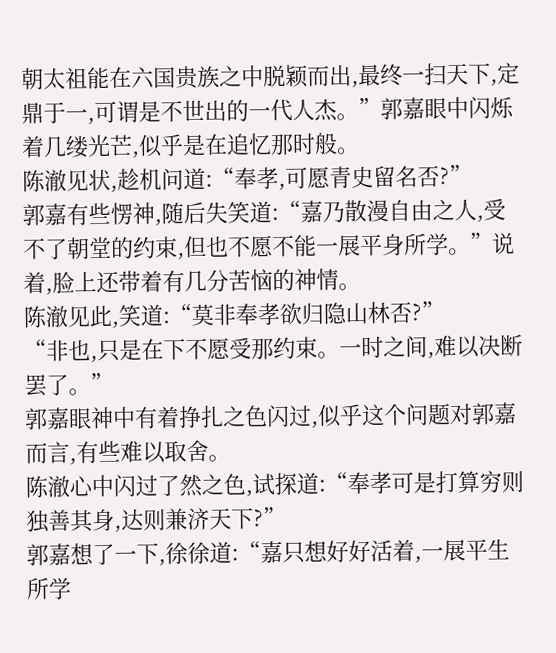朝太祖能在六国贵族之中脱颖而出,最终一扫天下,定鼎于一,可谓是不世出的一代人杰。”郭嘉眼中闪烁着几缕光芒,似乎是在追忆那时般。
陈澈见状,趁机问道:“奉孝,可愿青史留名否?”
郭嘉有些愣神,随后失笑道:“嘉乃散漫自由之人,受不了朝堂的约束,但也不愿不能一展平身所学。”说着,脸上还带着有几分苦恼的神情。
陈澈见此,笑道:“莫非奉孝欲归隐山林否?”
“非也,只是在下不愿受那约束。一时之间,难以决断罢了。”
郭嘉眼神中有着挣扎之色闪过,似乎这个问题对郭嘉而言,有些难以取舍。
陈澈心中闪过了然之色,试探道:“奉孝可是打算穷则独善其身,达则兼济天下?”
郭嘉想了一下,徐徐道:“嘉只想好好活着,一展平生所学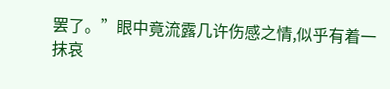罢了。”眼中竟流露几许伤感之情,似乎有着一抹哀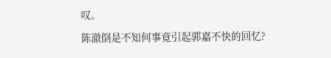叹。
陈澈倒是不知何事竟引起郭嘉不快的回忆?